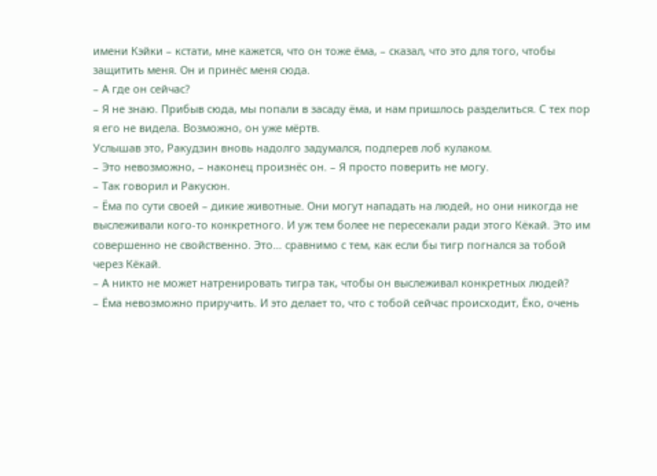имени Кэйки – кстати, мне кажется, что он тоже ёма, – сказал, что это для того, чтобы защитить меня. Он и принёс меня сюда.
– А где он сейчас?
– Я не знаю. Прибыв сюда, мы попали в засаду ёма, и нам пришлось разделиться. С тех пор я его не видела. Возможно, он уже мёртв.
Услышав это, Ракудзин вновь надолго задумался, подперев лоб кулаком.
– Это невозможно, – наконец произнёс он. – Я просто поверить не могу.
– Так говорил и Ракусюн.
– Ёма по сути своей – дикие животные. Они могут нападать на людей, но они никогда не выслеживали кого-то конкретного. И уж тем более не пересекали ради этого Кёкай. Это им совершенно не свойственно. Это… сравнимо с тем, как если бы тигр погнался за тобой через Кёкай.
– А никто не может натренировать тигра так, чтобы он выслеживал конкретных людей?
– Ёма невозможно приручить. И это делает то, что с тобой сейчас происходит, Ёко, очень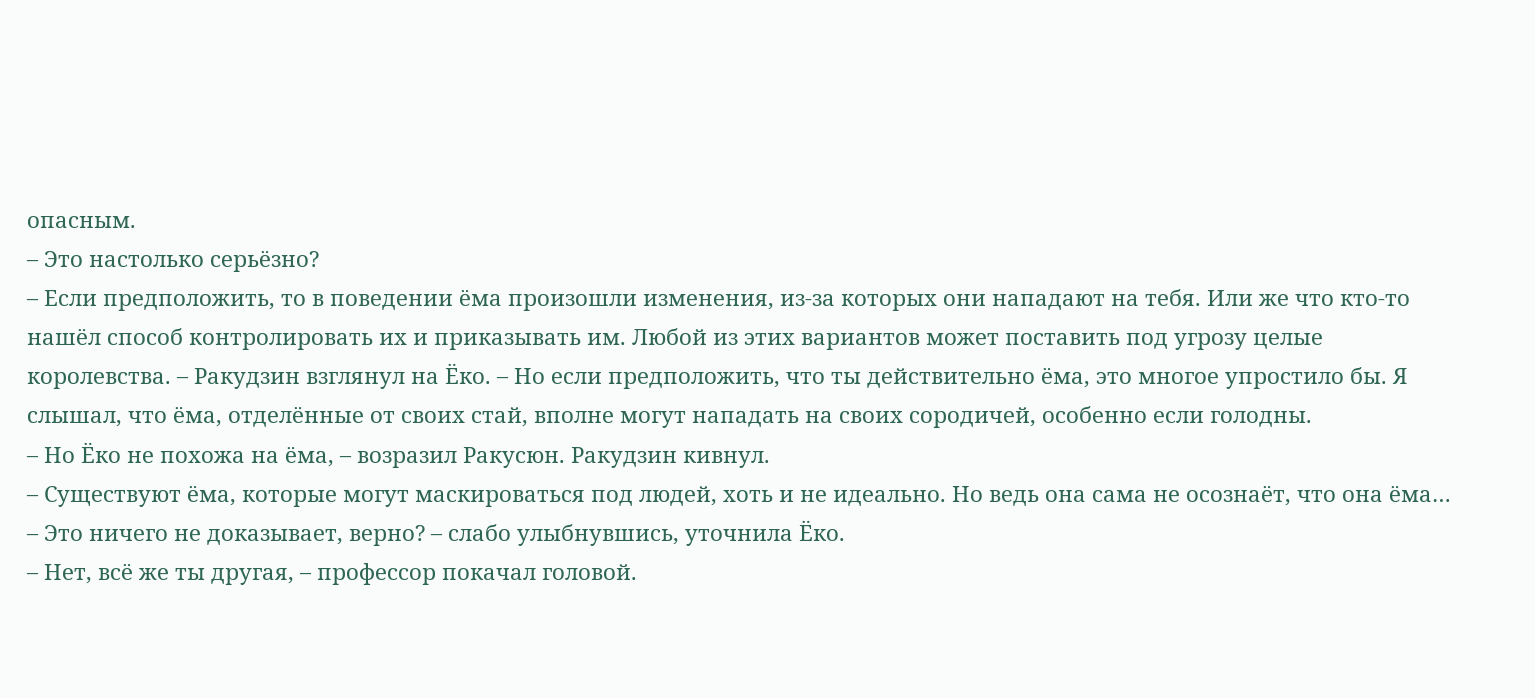опасным.
– Это настолько серьёзно?
– Если предположить, то в поведении ёма произошли изменения, из-за которых они нападают на тебя. Или же что кто-то нашёл способ контролировать их и приказывать им. Любой из этих вариантов может поставить под угрозу целые королевства. – Ракудзин взглянул на Ёко. – Но если предположить, что ты действительно ёма, это многое упростило бы. Я слышал, что ёма, отделённые от своих стай, вполне могут нападать на своих сородичей, особенно если голодны.
– Но Ёко не похожа на ёма, – возразил Ракусюн. Ракудзин кивнул.
– Существуют ёма, которые могут маскироваться под людей, хоть и не идеально. Но ведь она сама не осознаёт, что она ёма…
– Это ничего не доказывает, верно? – слабо улыбнувшись, уточнила Ёко.
– Нет, всё же ты другая, – профессор покачал головой.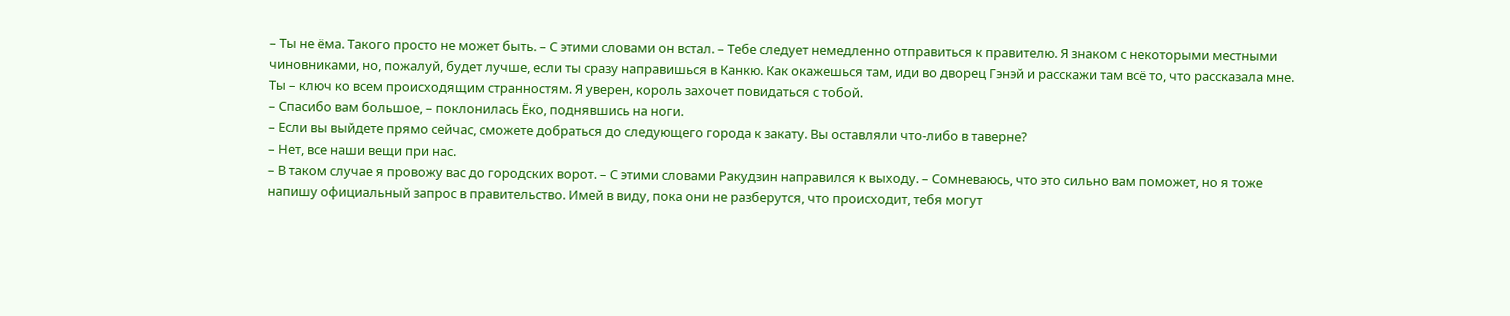– Ты не ёма. Такого просто не может быть. – С этими словами он встал. – Тебе следует немедленно отправиться к правителю. Я знаком с некоторыми местными чиновниками, но, пожалуй, будет лучше, если ты сразу направишься в Канкю. Как окажешься там, иди во дворец Гэнэй и расскажи там всё то, что рассказала мне. Ты – ключ ко всем происходящим странностям. Я уверен, король захочет повидаться с тобой.
– Спасибо вам большое, – поклонилась Ёко, поднявшись на ноги.
– Если вы выйдете прямо сейчас, сможете добраться до следующего города к закату. Вы оставляли что-либо в таверне?
– Нет, все наши вещи при нас.
– В таком случае я провожу вас до городских ворот. – С этими словами Ракудзин направился к выходу. – Сомневаюсь, что это сильно вам поможет, но я тоже напишу официальный запрос в правительство. Имей в виду, пока они не разберутся, что происходит, тебя могут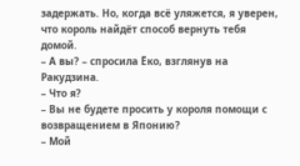задержать. Но, когда всё уляжется, я уверен, что король найдёт способ вернуть тебя домой.
– А вы? – спросила Ёко, взглянув на Ракудзина.
– Что я?
– Вы не будете просить у короля помощи с возвращением в Японию?
– Мой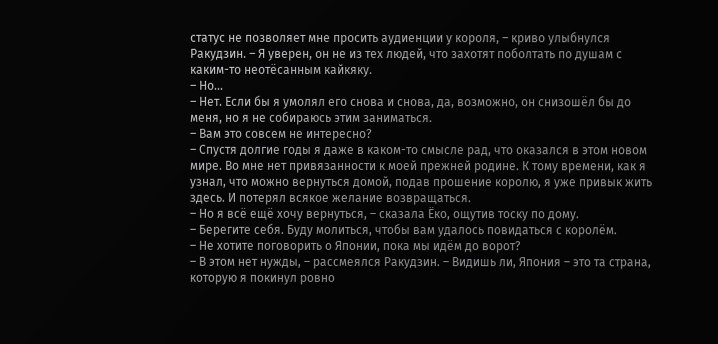статус не позволяет мне просить аудиенции у короля, – криво улыбнулся Ракудзин. – Я уверен, он не из тех людей, что захотят поболтать по душам с каким-то неотёсанным кайкяку.
– Но…
– Нет. Если бы я умолял его снова и снова, да, возможно, он снизошёл бы до меня, но я не собираюсь этим заниматься.
– Вам это совсем не интересно?
– Спустя долгие годы я даже в каком-то смысле рад, что оказался в этом новом мире. Во мне нет привязанности к моей прежней родине. К тому времени, как я узнал, что можно вернуться домой, подав прошение королю, я уже привык жить здесь. И потерял всякое желание возвращаться.
– Но я всё ещё хочу вернуться, – сказала Ёко, ощутив тоску по дому.
– Берегите себя. Буду молиться, чтобы вам удалось повидаться с королём.
– Не хотите поговорить о Японии, пока мы идём до ворот?
– В этом нет нужды, – рассмеялся Ракудзин. – Видишь ли, Япония – это та страна, которую я покинул ровно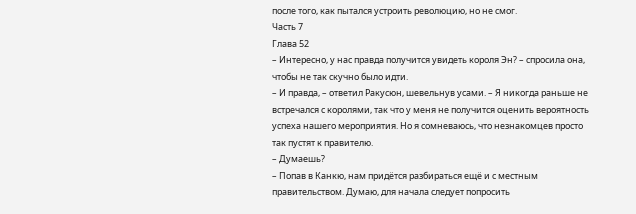после того, как пытался устроить революцию, но не смог.
Часть 7
Глава 52
– Интересно, у нас правда получится увидеть короля Эн? – спросила она, чтобы не так скучно было идти.
– И правда, – ответил Ракусюн, шевельнув усами. – Я никогда раньше не встречался с королями, так что у меня не получится оценить вероятность успеха нашего мероприятия. Но я сомневаюсь, что незнакомцев просто так пустят к правителю.
– Думаешь?
– Попав в Канкю, нам придётся разбираться ещё и с местным правительством. Думаю, для начала следует попросить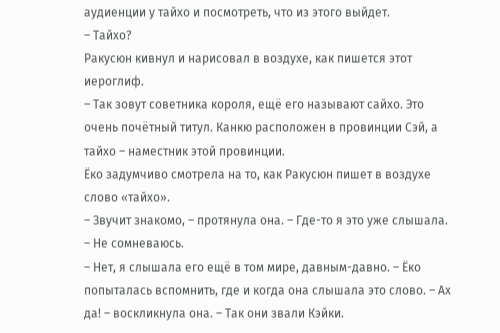аудиенции у тайхо и посмотреть, что из этого выйдет.
– Тайхо?
Ракусюн кивнул и нарисовал в воздухе, как пишется этот иероглиф.
– Так зовут советника короля, ещё его называют сайхо. Это очень почётный титул. Канкю расположен в провинции Сэй, а тайхо – наместник этой провинции.
Ёко задумчиво смотрела на то, как Ракусюн пишет в воздухе слово «тайхо».
– Звучит знакомо, – протянула она. – Где-то я это уже слышала.
– Не сомневаюсь.
– Нет, я слышала его ещё в том мире, давным-давно. – Ёко попыталась вспомнить, где и когда она слышала это слово. – Ах да! – воскликнула она. – Так они звали Кэйки.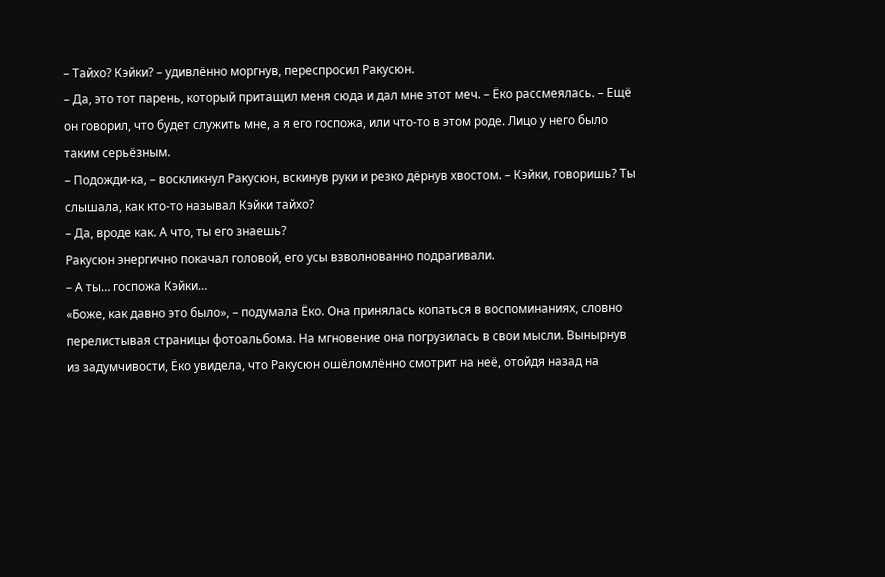– Тайхо? Кэйки? – удивлённо моргнув, переспросил Ракусюн.
– Да, это тот парень, который притащил меня сюда и дал мне этот меч. – Ёко рассмеялась. – Ещё он говорил, что будет служить мне, а я его госпожа, или что-то в этом роде. Лицо у него было таким серьёзным.
– Подожди-ка, – воскликнул Ракусюн, вскинув руки и резко дёрнув хвостом. – Кэйки, говоришь? Ты слышала, как кто-то называл Кэйки тайхо?
– Да, вроде как. А что, ты его знаешь?
Ракусюн энергично покачал головой, его усы взволнованно подрагивали.
– А ты… госпожа Кэйки…
«Боже, как давно это было», – подумала Ёко. Она принялась копаться в воспоминаниях, словно перелистывая страницы фотоальбома. На мгновение она погрузилась в свои мысли. Вынырнув из задумчивости, Ёко увидела, что Ракусюн ошёломлённо смотрит на неё, отойдя назад на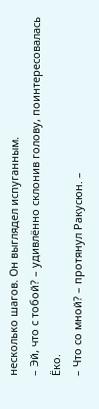несколько шагов. Он выглядел испуганным.
– Эй, что с тобой? – удивлённо склонив голову, поинтересовалась Ёко.
– Что со мной? – протянул Ракусюн. –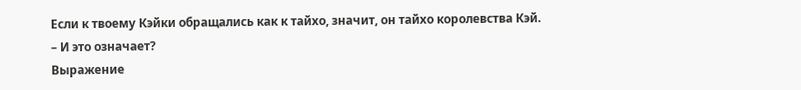Если к твоему Кэйки обращались как к тайхо, значит, он тайхо королевства Кэй.
– И это означает?
Выражение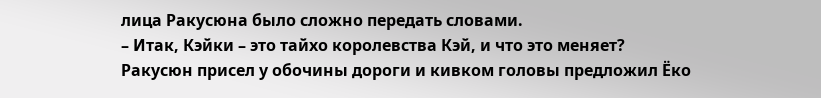лица Ракусюна было сложно передать словами.
– Итак, Кэйки – это тайхо королевства Кэй, и что это меняет?
Ракусюн присел у обочины дороги и кивком головы предложил Ёко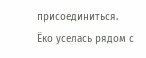присоединиться. Ёко уселась рядом с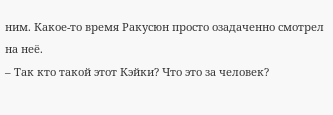ним. Какое-то время Ракусюн просто озадаченно смотрел на неё.
– Так кто такой этот Кэйки? Что это за человек?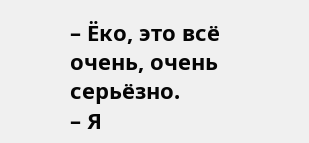– Ёко, это всё очень, очень серьёзно.
– Я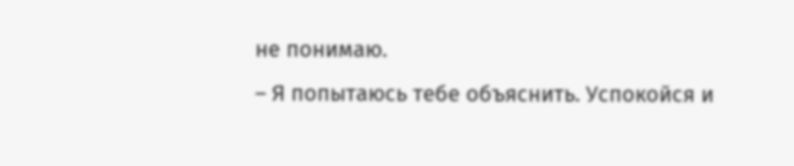не понимаю.
– Я попытаюсь тебе объяснить. Успокойся и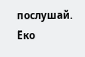послушай.
Ёко